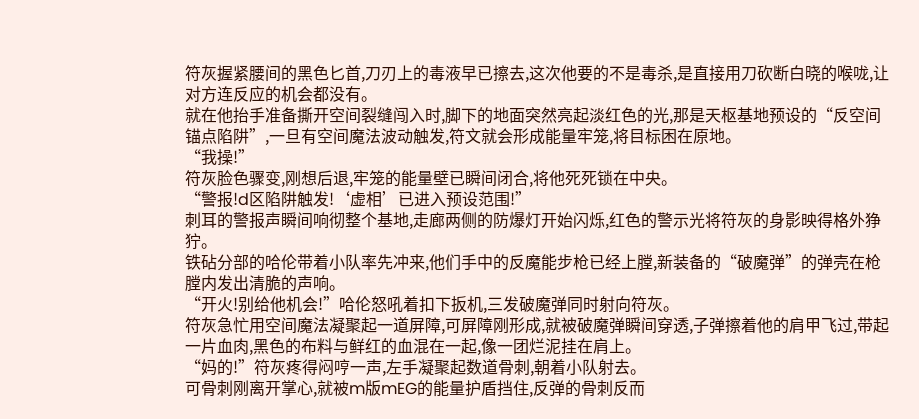符灰握紧腰间的黑色匕首,刀刃上的毒液早已擦去,这次他要的不是毒杀,是直接用刀砍断白晓的喉咙,让对方连反应的机会都没有。
就在他抬手准备撕开空间裂缝闯入时,脚下的地面突然亮起淡红色的光,那是天枢基地预设的“反空间锚点陷阱”,一旦有空间魔法波动触发,符文就会形成能量牢笼,将目标困在原地。
“我操!”
符灰脸色骤变,刚想后退,牢笼的能量壁已瞬间闭合,将他死死锁在中央。
“警报!d区陷阱触发!‘虚相’已进入预设范围!”
刺耳的警报声瞬间响彻整个基地,走廊两侧的防爆灯开始闪烁,红色的警示光将符灰的身影映得格外狰狞。
铁砧分部的哈伦带着小队率先冲来,他们手中的反魔能步枪已经上膛,新装备的“破魔弹”的弹壳在枪膛内发出清脆的声响。
“开火!别给他机会!”哈伦怒吼着扣下扳机,三发破魔弹同时射向符灰。
符灰急忙用空间魔法凝聚起一道屏障,可屏障刚形成,就被破魔弹瞬间穿透,子弹擦着他的肩甲飞过,带起一片血肉,黑色的布料与鲜红的血混在一起,像一团烂泥挂在肩上。
“妈的!”符灰疼得闷哼一声,左手凝聚起数道骨刺,朝着小队射去。
可骨刺刚离开掌心,就被m版mEG的能量护盾挡住,反弹的骨刺反而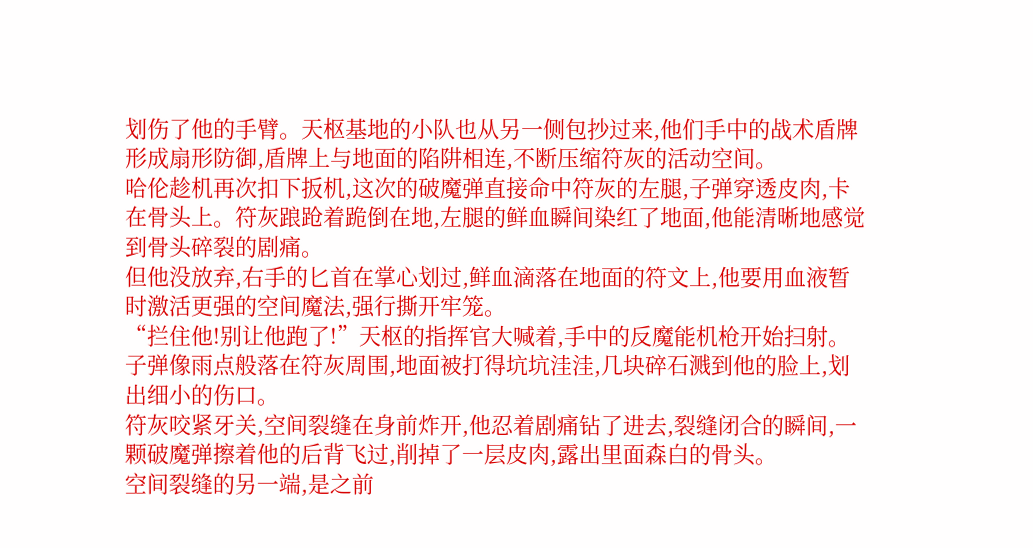划伤了他的手臂。天枢基地的小队也从另一侧包抄过来,他们手中的战术盾牌形成扇形防御,盾牌上与地面的陷阱相连,不断压缩符灰的活动空间。
哈伦趁机再次扣下扳机,这次的破魔弹直接命中符灰的左腿,子弹穿透皮肉,卡在骨头上。符灰踉跄着跪倒在地,左腿的鲜血瞬间染红了地面,他能清晰地感觉到骨头碎裂的剧痛。
但他没放弃,右手的匕首在掌心划过,鲜血滴落在地面的符文上,他要用血液暂时激活更强的空间魔法,强行撕开牢笼。
“拦住他!别让他跑了!”天枢的指挥官大喊着,手中的反魔能机枪开始扫射。子弹像雨点般落在符灰周围,地面被打得坑坑洼洼,几块碎石溅到他的脸上,划出细小的伤口。
符灰咬紧牙关,空间裂缝在身前炸开,他忍着剧痛钻了进去,裂缝闭合的瞬间,一颗破魔弹擦着他的后背飞过,削掉了一层皮肉,露出里面森白的骨头。
空间裂缝的另一端,是之前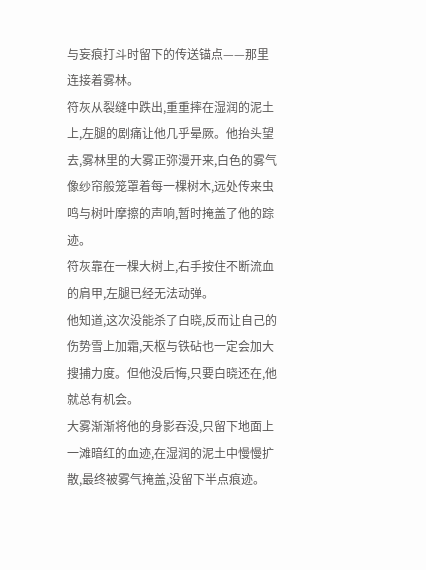与妄痕打斗时留下的传送锚点——那里连接着雾林。
符灰从裂缝中跌出,重重摔在湿润的泥土上,左腿的剧痛让他几乎晕厥。他抬头望去,雾林里的大雾正弥漫开来,白色的雾气像纱帘般笼罩着每一棵树木,远处传来虫鸣与树叶摩擦的声响,暂时掩盖了他的踪迹。
符灰靠在一棵大树上,右手按住不断流血的肩甲,左腿已经无法动弹。
他知道,这次没能杀了白晓,反而让自己的伤势雪上加霜,天枢与铁砧也一定会加大搜捕力度。但他没后悔,只要白晓还在,他就总有机会。
大雾渐渐将他的身影吞没,只留下地面上一滩暗红的血迹,在湿润的泥土中慢慢扩散,最终被雾气掩盖,没留下半点痕迹。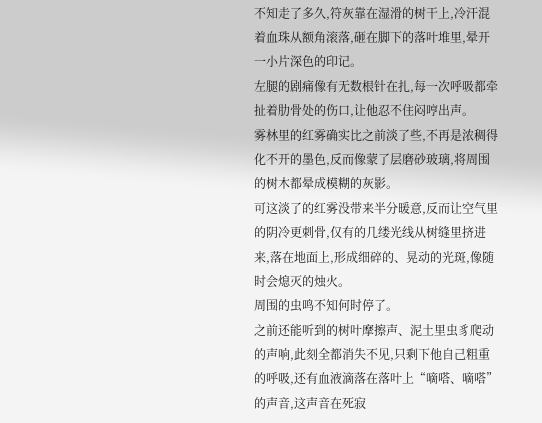不知走了多久,符灰靠在湿滑的树干上,冷汗混着血珠从额角滚落,砸在脚下的落叶堆里,晕开一小片深色的印记。
左腿的剧痛像有无数根针在扎,每一次呼吸都牵扯着肋骨处的伤口,让他忍不住闷哼出声。
雾林里的红雾确实比之前淡了些,不再是浓稠得化不开的墨色,反而像蒙了层磨砂玻璃,将周围的树木都晕成模糊的灰影。
可这淡了的红雾没带来半分暖意,反而让空气里的阴冷更刺骨,仅有的几缕光线从树缝里挤进来,落在地面上,形成细碎的、晃动的光斑,像随时会熄灭的烛火。
周围的虫鸣不知何时停了。
之前还能听到的树叶摩擦声、泥土里虫豸爬动的声响,此刻全都消失不见,只剩下他自己粗重的呼吸,还有血液滴落在落叶上“嘀嗒、嘀嗒”的声音,这声音在死寂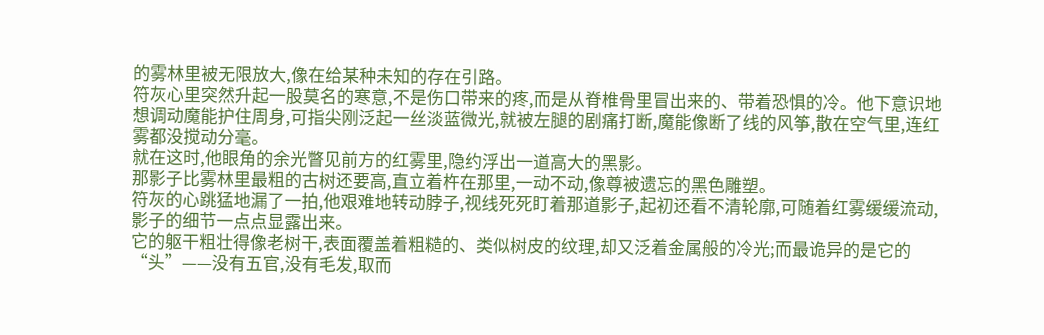的雾林里被无限放大,像在给某种未知的存在引路。
符灰心里突然升起一股莫名的寒意,不是伤口带来的疼,而是从脊椎骨里冒出来的、带着恐惧的冷。他下意识地想调动魔能护住周身,可指尖刚泛起一丝淡蓝微光,就被左腿的剧痛打断,魔能像断了线的风筝,散在空气里,连红雾都没搅动分毫。
就在这时,他眼角的余光瞥见前方的红雾里,隐约浮出一道高大的黑影。
那影子比雾林里最粗的古树还要高,直立着杵在那里,一动不动,像尊被遗忘的黑色雕塑。
符灰的心跳猛地漏了一拍,他艰难地转动脖子,视线死死盯着那道影子,起初还看不清轮廓,可随着红雾缓缓流动,影子的细节一点点显露出来。
它的躯干粗壮得像老树干,表面覆盖着粗糙的、类似树皮的纹理,却又泛着金属般的冷光;而最诡异的是它的“头”——没有五官,没有毛发,取而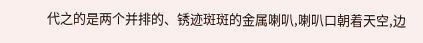代之的是两个并排的、锈迹斑斑的金属喇叭,喇叭口朝着天空,边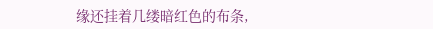缘还挂着几缕暗红色的布条,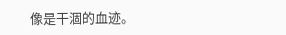像是干涸的血迹。